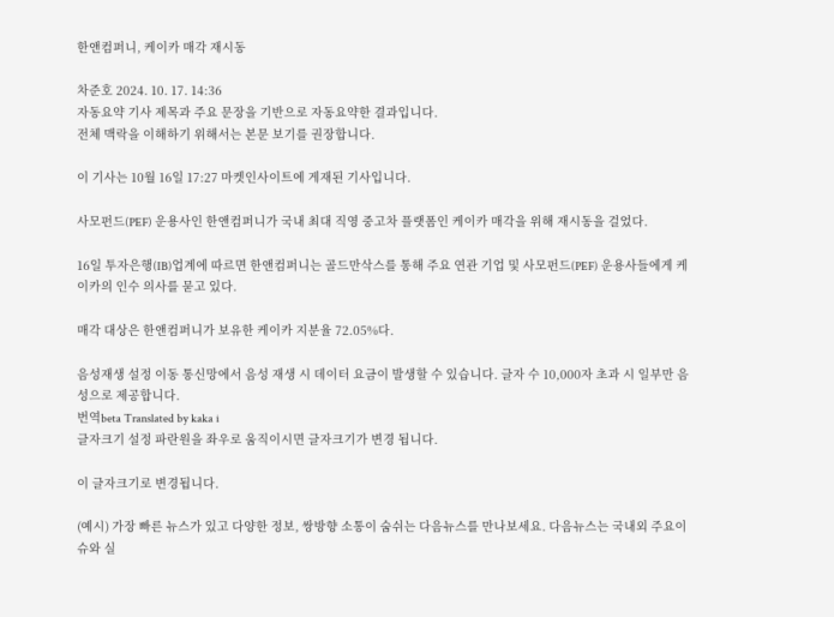한앤컴퍼니, 케이카 매각 재시동

차준호 2024. 10. 17. 14:36
자동요약 기사 제목과 주요 문장을 기반으로 자동요약한 결과입니다.
전체 맥락을 이해하기 위해서는 본문 보기를 권장합니다.

이 기사는 10월 16일 17:27 마켓인사이트에 게재된 기사입니다.

사모펀드(PEF) 운용사인 한앤컴퍼니가 국내 최대 직영 중고차 플랫폼인 케이카 매각을 위해 재시동을 걸었다.

16일 투자은행(IB)업계에 따르면 한앤컴퍼니는 골드만삭스를 통해 주요 연관 기업 및 사모펀드(PEF) 운용사들에게 케이카의 인수 의사를 묻고 있다.

매각 대상은 한앤컴퍼니가 보유한 케이카 지분율 72.05%다.

음성재생 설정 이동 통신망에서 음성 재생 시 데이터 요금이 발생할 수 있습니다. 글자 수 10,000자 초과 시 일부만 음성으로 제공합니다.
번역beta Translated by kaka i
글자크기 설정 파란원을 좌우로 움직이시면 글자크기가 변경 됩니다.

이 글자크기로 변경됩니다.

(예시) 가장 빠른 뉴스가 있고 다양한 정보, 쌍방향 소통이 숨쉬는 다음뉴스를 만나보세요. 다음뉴스는 국내외 주요이슈와 실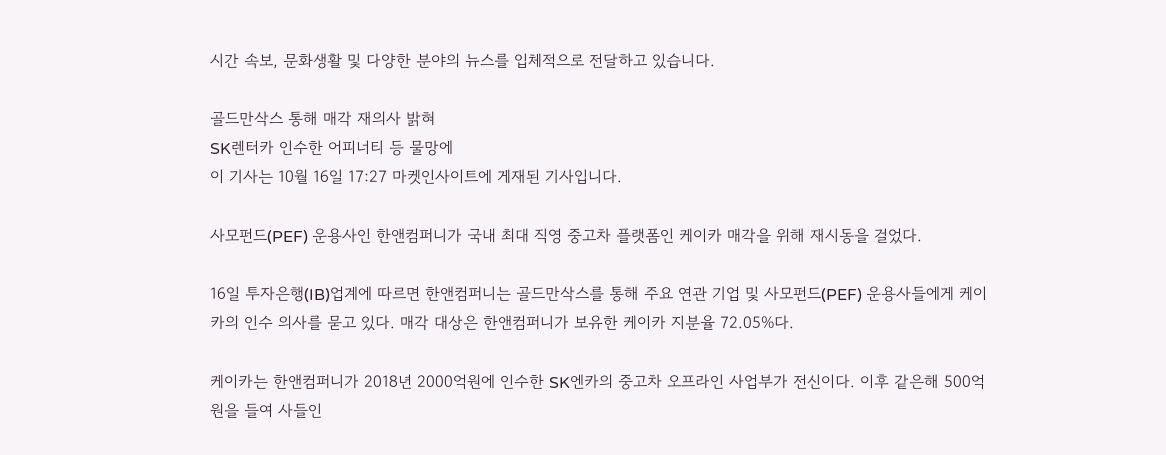시간 속보, 문화생활 및 다양한 분야의 뉴스를 입체적으로 전달하고 있습니다.

골드만삭스 통해 매각 재의사 밝혀
SK렌터카 인수한 어피너티 등 물망에
이 기사는 10월 16일 17:27 마켓인사이트에 게재된 기사입니다.

사모펀드(PEF) 운용사인 한앤컴퍼니가 국내 최대 직영 중고차 플랫폼인 케이카 매각을 위해 재시동을 걸었다.

16일 투자은행(IB)업계에 따르면 한앤컴퍼니는 골드만삭스를 통해 주요 연관 기업 및 사모펀드(PEF) 운용사들에게 케이카의 인수 의사를 묻고 있다. 매각 대상은 한앤컴퍼니가 보유한 케이카 지분율 72.05%다.

케이카는 한앤컴퍼니가 2018년 2000억원에 인수한 SK엔카의 중고차 오프라인 사업부가 전신이다. 이후 같은해 500억원을 들여 사들인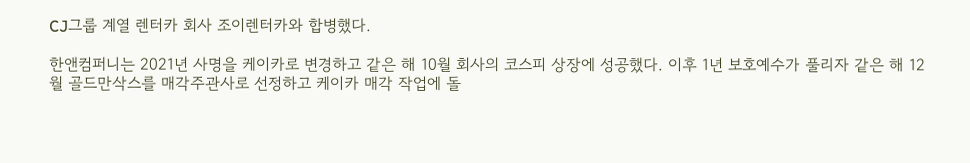CJ그룹 계열 렌터카 회사 조이렌터카와 합병했다.

한앤컴퍼니는 2021년 사명을 케이카로 변경하고 같은 해 10월 회사의 코스피 상장에 성공했다. 이후 1년 보호예수가 풀리자 같은 해 12월 골드만삭스를 매각주관사로 선정하고 케이카 매각 작업에 돌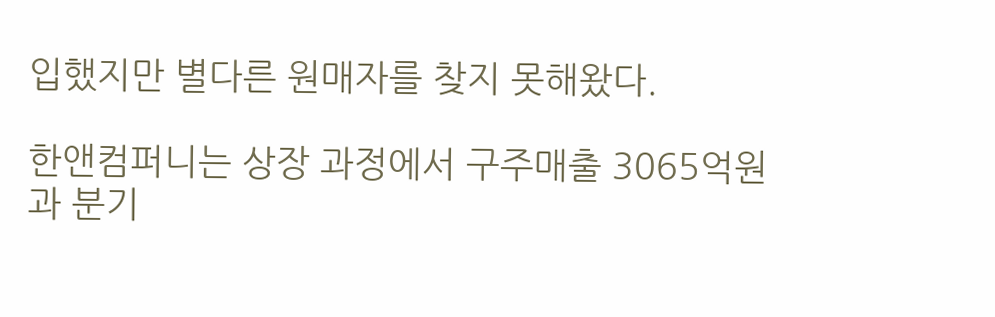입했지만 별다른 원매자를 찾지 못해왔다.

한앤컴퍼니는 상장 과정에서 구주매출 3065억원과 분기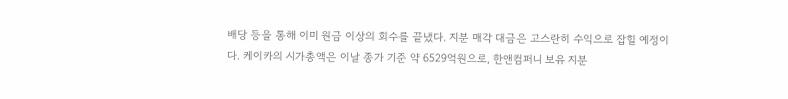배당 등을 통해 이미 원금 이상의 회수를 끝냈다. 지분 매각 대금은 고스란히 수익으로 잡힐 예정이다. 케이카의 시가총액은 이날 종가 기준 약 6529억원으로, 한앤컴퍼니 보유 지분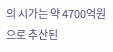의 시가는 약 4700억원으로 추산된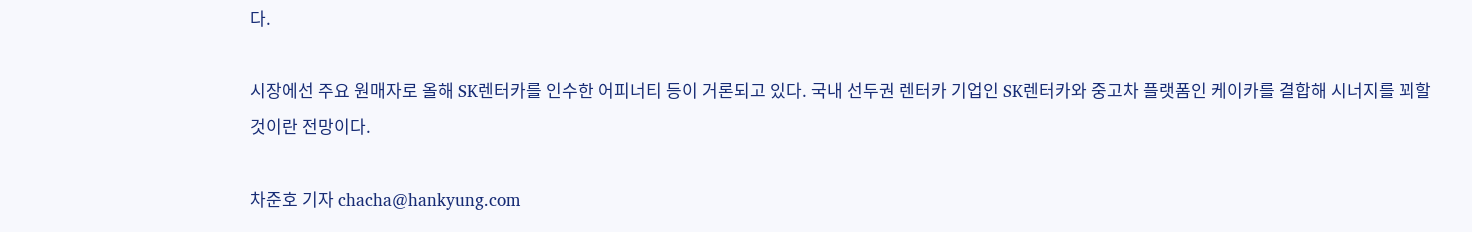다.

시장에선 주요 원매자로 올해 SK렌터카를 인수한 어피너티 등이 거론되고 있다. 국내 선두권 렌터카 기업인 SK렌터카와 중고차 플랫폼인 케이카를 결합해 시너지를 꾀할 것이란 전망이다.

차준호 기자 chacha@hankyung.com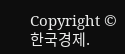Copyright © 한국경제.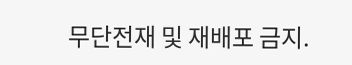무단전재 및 재배포 금지.